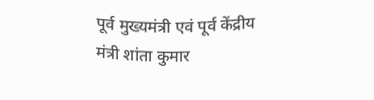पूर्व मुख्यमंत्री एवं पूर्व केंद्रीय मंत्री शांता कुमार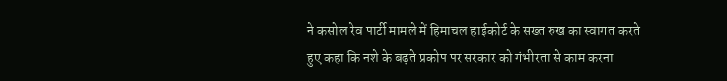ने कसोल रेव पार्टी मामले में हिमाचल हाईकोर्ट के सख्त रुख का स्वागत करते हुए कहा कि नशे के बढ़ते प्रकोप पर सरकार को गंभीरता से काम करना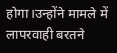होगा।उन्होंने मामले में लापरवाही बरतने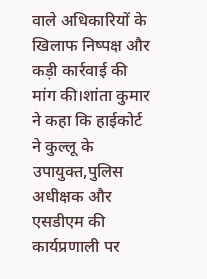वाले अधिकारियों के खिलाफ निष्पक्ष और कड़ी कार्रवाई की मांग की।शांता कुमार ने कहा कि हाईकोर्ट ने कुल्लू के उपायुक्त,पुलिस अधीक्षक और एसडीएम की कार्यप्रणाली पर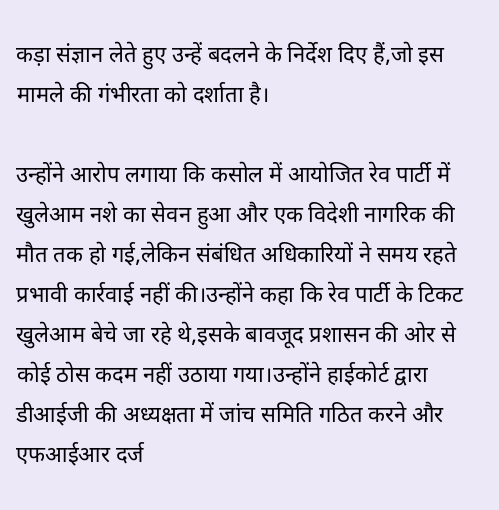कड़ा संज्ञान लेते हुए उन्हें बदलने के निर्देश दिए हैं,जो इस मामले की गंभीरता को दर्शाता है।

उन्होंने आरोप लगाया कि कसोल में आयोजित रेव पार्टी में खुलेआम नशे का सेवन हुआ और एक विदेशी नागरिक की मौत तक हो गई,लेकिन संबंधित अधिकारियों ने समय रहते प्रभावी कार्रवाई नहीं की।उन्होंने कहा कि रेव पार्टी के टिकट खुलेआम बेचे जा रहे थे,इसके बावजूद प्रशासन की ओर से कोई ठोस कदम नहीं उठाया गया।उन्होंने हाईकोर्ट द्वारा डीआईजी की अध्यक्षता में जांच समिति गठित करने और एफआईआर दर्ज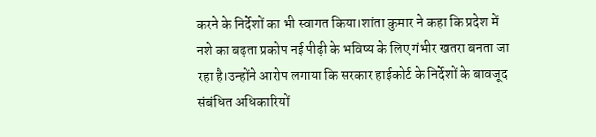करने के निर्देशों का भी स्वागत किया।शांता कुमार ने कहा कि प्रदेश में नशे का बढ़ता प्रकोप नई पीढ़ी के भविष्य के लिए गंभीर खतरा बनता जा रहा है।उन्होंने आरोप लगाया कि सरकार हाईकोर्ट के निर्देशों के बावजूद संबंधित अधिकारियों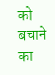को बचाने का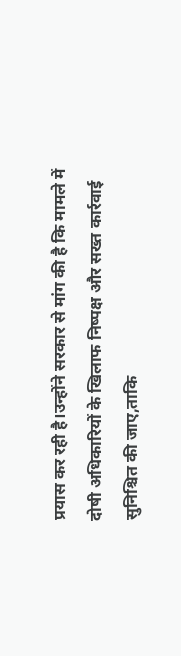प्रयास कर रही है।उन्होंने सरकार से मांग की है कि मामले में दोषी अधिकारियों के खिलाफ निष्पक्ष और सख्त कार्रवाई सुनिश्चित की जाए,ताकि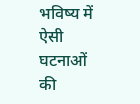भविष्य में ऐसी घटनाओं की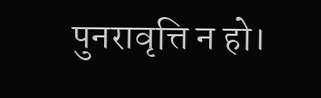पुनरावृत्ति न हो।